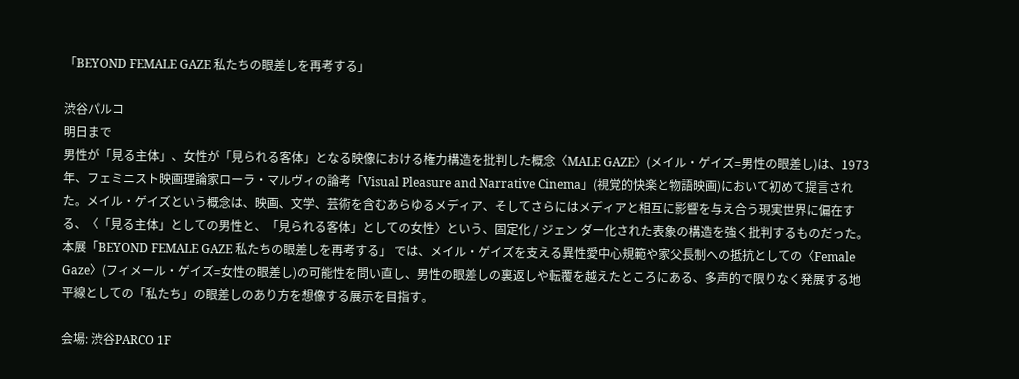「BEYOND FEMALE GAZE 私たちの眼差しを再考する」

渋谷パルコ
明日まで
男性が「見る主体」、女性が「見られる客体」となる映像における権力構造を批判した概念〈MALE GAZE〉(メイル・ゲイズ=男性の眼差し)は、1973年、フェミニスト映画理論家ローラ・マルヴィの論考「Visual Pleasure and Narrative Cinema」(視覚的快楽と物語映画)において初めて提言された。メイル・ゲイズという概念は、映画、文学、芸術を含むあらゆるメディア、そしてさらにはメディアと相互に影響を与え合う現実世界に偏在する、〈「見る主体」としての男性と、「見られる客体」としての女性〉という、固定化 / ジェン ダー化された表象の構造を強く批判するものだった。本展「BEYOND FEMALE GAZE 私たちの眼差しを再考する」 では、メイル・ゲイズを支える異性愛中心規範や家父長制への抵抗としての〈Female Gaze〉(フィメール・ゲイズ=女性の眼差し)の可能性を問い直し、男性の眼差しの裏返しや転覆を越えたところにある、多声的で限りなく発展する地平線としての「私たち」の眼差しのあり方を想像する展示を目指す。

会場: 渋谷PARCO 1F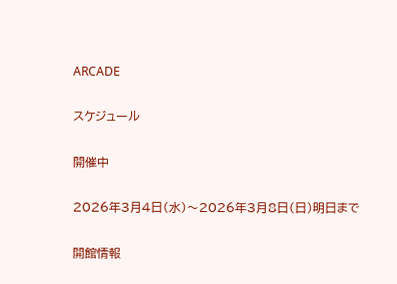ARCADE

スケジュール

開催中

2026年3月4日(水)〜2026年3月8日(日)明日まで

開館情報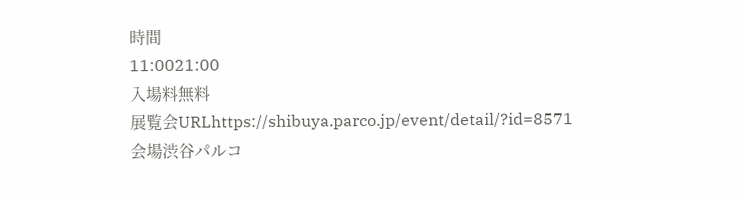時間
11:0021:00
入場料無料
展覧会URLhttps://shibuya.parco.jp/event/detail/?id=8571
会場渋谷パルコ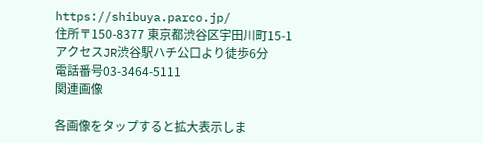https://shibuya.parco.jp/
住所〒150-8377 東京都渋谷区宇田川町15-1
アクセスJR渋谷駅ハチ公口より徒歩6分
電話番号03-3464-5111
関連画像

各画像をタップすると拡大表示しま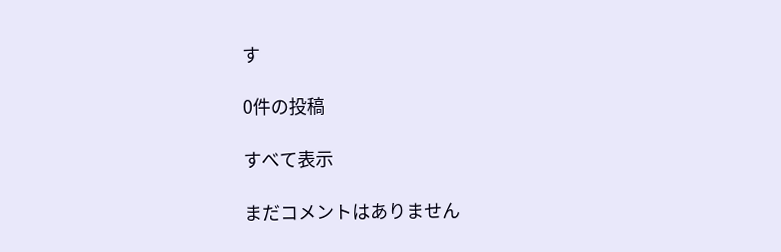す

0件の投稿

すべて表示

まだコメントはありません